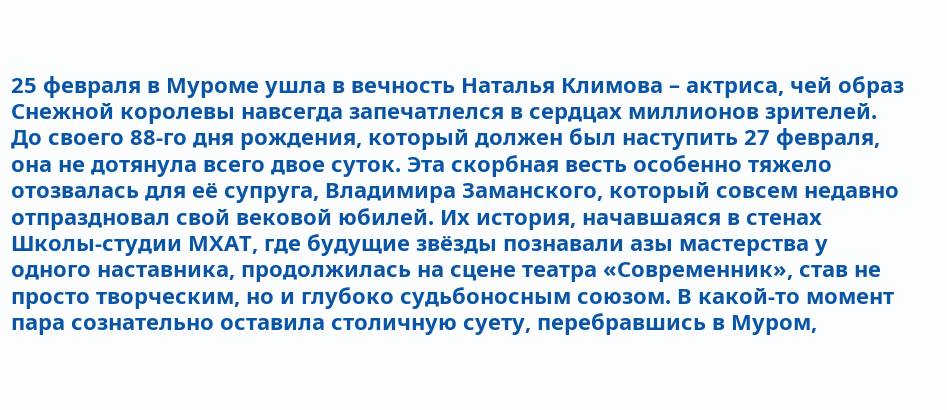25 февраля в Муроме ушла в вечность Наталья Климова – актриса, чей образ Снежной королевы навсегда запечатлелся в сердцах миллионов зрителей. До своего 88-го дня рождения, который должен был наступить 27 февраля, она не дотянула всего двое суток. Эта скорбная весть особенно тяжело отозвалась для её супруга, Владимира Заманского, который совсем недавно отпраздновал свой вековой юбилей. Их история, начавшаяся в стенах Школы-студии МХАТ, где будущие звёзды познавали азы мастерства у одного наставника, продолжилась на сцене театра «Современник», став не просто творческим, но и глубоко судьбоносным союзом. В какой-то момент пара сознательно оставила столичную суету, перебравшись в Муром,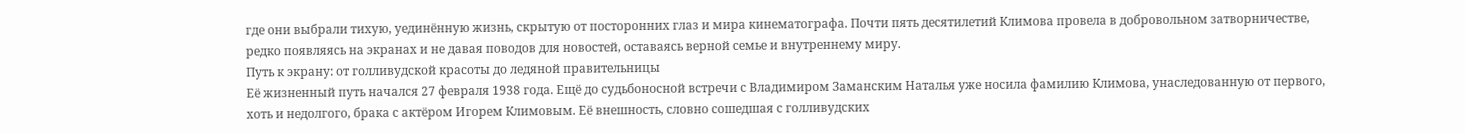где они выбрали тихую, уединённую жизнь, скрытую от посторонних глаз и мира кинематографа. Почти пять десятилетий Климова провела в добровольном затворничестве, редко появляясь на экранах и не давая поводов для новостей, оставаясь верной семье и внутреннему миру.
Путь к экрану: от голливудской красоты до ледяной правительницы
Её жизненный путь начался 27 февраля 1938 года. Ещё до судьбоносной встречи с Владимиром Заманским Наталья уже носила фамилию Климова, унаследованную от первого, хоть и недолгого, брака с актёром Игорем Климовым. Её внешность, словно сошедшая с голливудских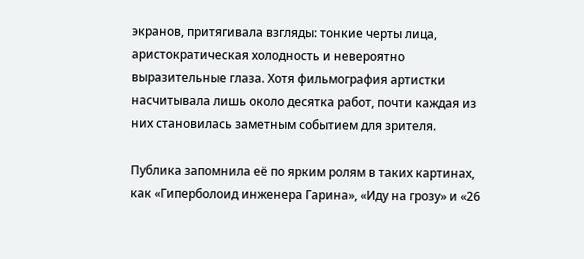экранов, притягивала взгляды: тонкие черты лица, аристократическая холодность и невероятно выразительные глаза. Хотя фильмография артистки насчитывала лишь около десятка работ, почти каждая из них становилась заметным событием для зрителя.

Публика запомнила её по ярким ролям в таких картинах, как «Гиперболоид инженера Гарина», «Иду на грозу» и «26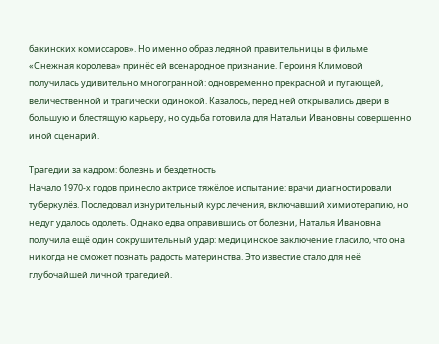бакинских комиссаров». Но именно образ ледяной правительницы в фильме «Снежная королева» принёс ей всенародное признание. Героиня Климовой получилась удивительно многогранной: одновременно прекрасной и пугающей, величественной и трагически одинокой. Казалось, перед ней открывались двери в большую и блестящую карьеру, но судьба готовила для Натальи Ивановны совершенно иной сценарий.

Трагедии за кадром: болезнь и бездетность
Начало 1970-х годов принесло актрисе тяжёлое испытание: врачи диагностировали туберкулёз. Последовал изнурительный курс лечения, включавший химиотерапию, но недуг удалось одолеть. Однако едва оправившись от болезни, Наталья Ивановна получила ещё один сокрушительный удар: медицинское заключение гласило, что она никогда не сможет познать радость материнства. Это известие стало для неё глубочайшей личной трагедией.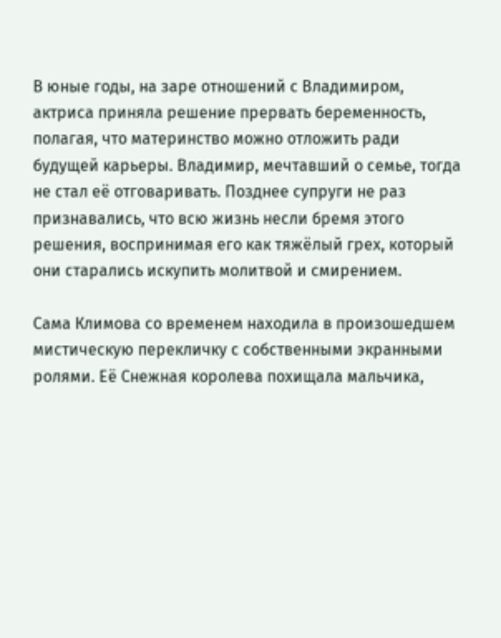В юные годы, на заре отношений с Владимиром, актриса приняла решение прервать беременность, полагая, что материнство можно отложить ради будущей карьеры. Владимир, мечтавший о семье, тогда не стал её отговаривать. Позднее супруги не раз признавались, что всю жизнь несли бремя этого решения, воспринимая его как тяжёлый грех, который они старались искупить молитвой и смирением.

Сама Климова со временем находила в произошедшем мистическую перекличку с собственными экранными ролями. Её Снежная королева похищала мальчика,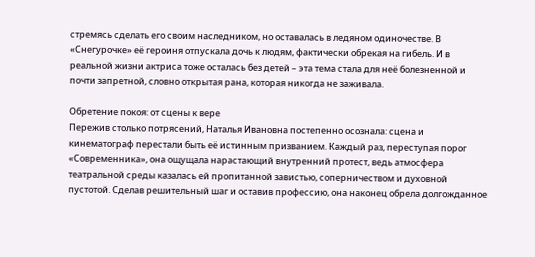стремясь сделать его своим наследником, но оставалась в ледяном одиночестве. В «Снегурочке» её героиня отпускала дочь к людям, фактически обрекая на гибель. И в реальной жизни актриса тоже осталась без детей – эта тема стала для неё болезненной и почти запретной, словно открытая рана, которая никогда не заживала.

Обретение покоя: от сцены к вере
Пережив столько потрясений, Наталья Ивановна постепенно осознала: сцена и кинематограф перестали быть её истинным призванием. Каждый раз, переступая порог «Современника», она ощущала нарастающий внутренний протест, ведь атмосфера театральной среды казалась ей пропитанной завистью, соперничеством и духовной пустотой. Сделав решительный шаг и оставив профессию, она наконец обрела долгожданное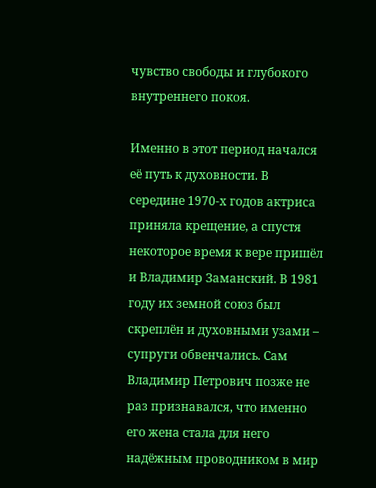чувство свободы и глубокого внутреннего покоя.

Именно в этот период начался её путь к духовности. В середине 1970-х годов актриса приняла крещение, а спустя некоторое время к вере пришёл и Владимир Заманский. В 1981 году их земной союз был скреплён и духовными узами – супруги обвенчались. Сам Владимир Петрович позже не раз признавался, что именно его жена стала для него надёжным проводником в мир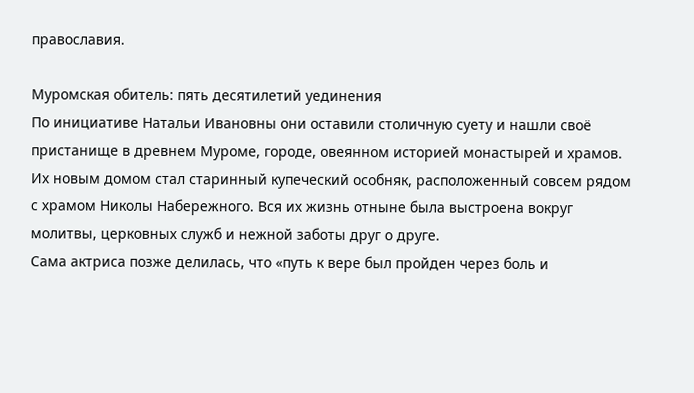православия.

Муромская обитель: пять десятилетий уединения
По инициативе Натальи Ивановны они оставили столичную суету и нашли своё пристанище в древнем Муроме, городе, овеянном историей монастырей и храмов. Их новым домом стал старинный купеческий особняк, расположенный совсем рядом с храмом Николы Набережного. Вся их жизнь отныне была выстроена вокруг молитвы, церковных служб и нежной заботы друг о друге.
Сама актриса позже делилась, что «путь к вере был пройден через боль и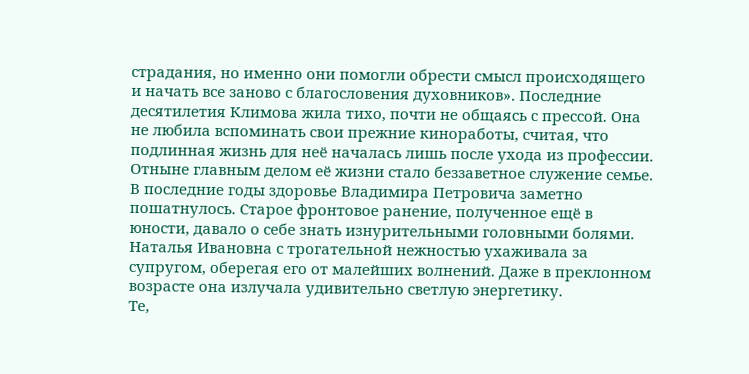страдания, но именно они помогли обрести смысл происходящего и начать все заново с благословения духовников». Последние десятилетия Климова жила тихо, почти не общаясь с прессой. Она не любила вспоминать свои прежние киноработы, считая, что подлинная жизнь для неё началась лишь после ухода из профессии. Отныне главным делом её жизни стало беззаветное служение семье.
В последние годы здоровье Владимира Петровича заметно пошатнулось. Старое фронтовое ранение, полученное ещё в юности, давало о себе знать изнурительными головными болями. Наталья Ивановна с трогательной нежностью ухаживала за супругом, оберегая его от малейших волнений. Даже в преклонном возрасте она излучала удивительно светлую энергетику.
Те,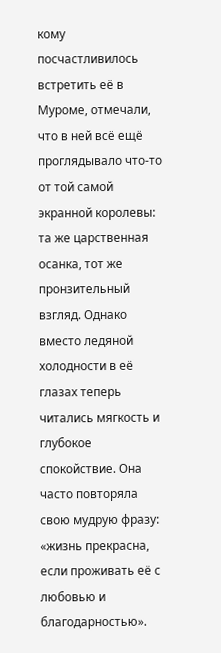кому посчастливилось встретить её в Муроме, отмечали, что в ней всё ещё проглядывало что-то от той самой экранной королевы: та же царственная осанка, тот же пронзительный взгляд. Однако вместо ледяной холодности в её глазах теперь читались мягкость и глубокое спокойствие. Она часто повторяла свою мудрую фразу: «жизнь прекрасна, если проживать её с любовью и благодарностью».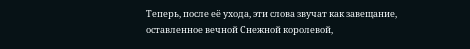Теперь, после её ухода, эти слова звучат как завещание, оставленное вечной Снежной королевой,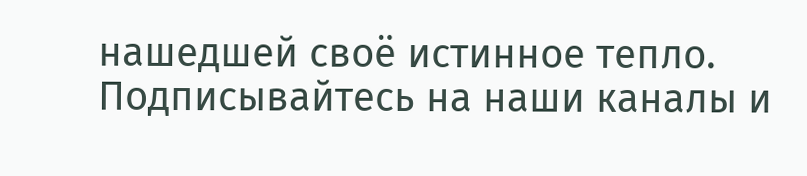нашедшей своё истинное тепло.
Подписывайтесь на наши каналы и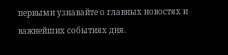первыми узнавайте о главных новостях и важнейших событиях дня.